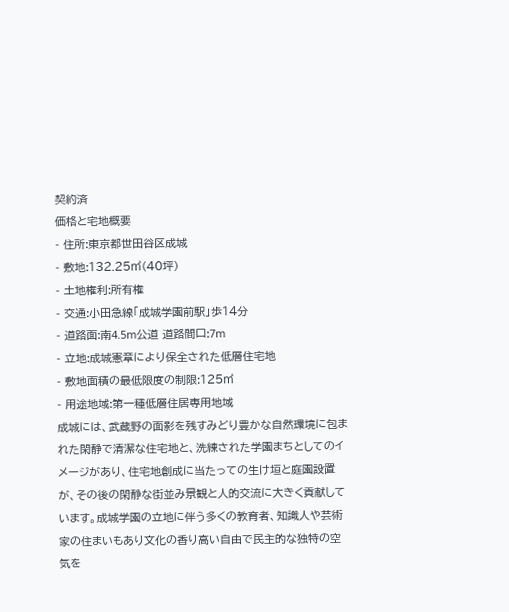契約済
価格と宅地概要
- 住所:東京都世田谷区成城
- 敷地:132.25㎡(40坪)
- 土地権利:所有権
- 交通:小田急線「成城学園前駅」歩14分
- 道路面:南4.5m公道 道路間口:7m
- 立地:成城憲章により保全された低層住宅地
- 敷地面積の最低限度の制限:125㎡
- 用途地域:第一種低層住居専用地域
成城には、武蔵野の面影を残すみどり豊かな自然環境に包まれた閑静で清潔な住宅地と、洗練された学園まちとしてのイメージがあり、住宅地創成に当たっての生け垣と庭園設置が、その後の閑静な街並み景観と人的交流に大きく貢献しています。成城学園の立地に伴う多くの教育者、知識人や芸術家の住まいもあり文化の香り高い自由で民主的な独特の空気を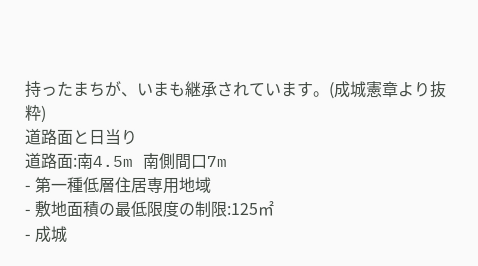持ったまちが、いまも継承されています。(成城憲章より抜粋)
道路面と日当り
道路面:南4.5m 南側間口7m
- 第一種低層住居専用地域
- 敷地面積の最低限度の制限:125㎡
- 成城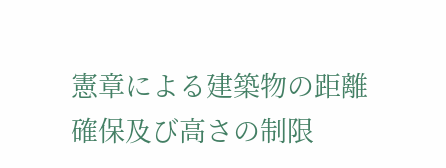憲章による建築物の距離確保及び高さの制限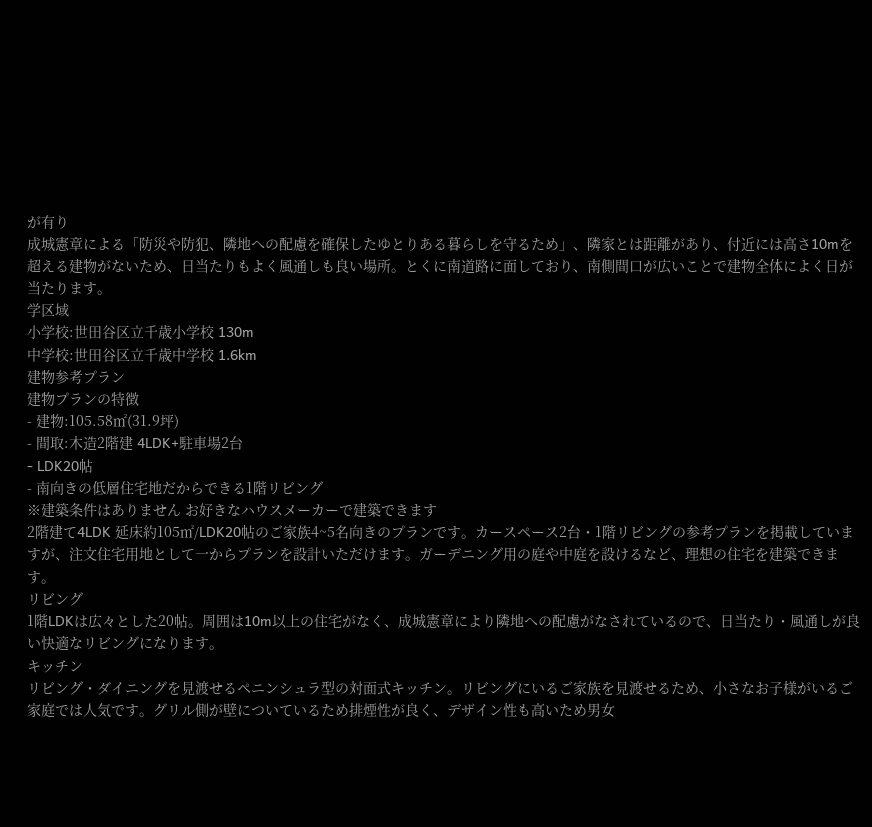が有り
成城憲章による「防災や防犯、隣地への配慮を確保したゆとりある暮らしを守るため」、隣家とは距離があり、付近には高さ10mを超える建物がないため、日当たりもよく風通しも良い場所。とくに南道路に面しており、南側間口が広いことで建物全体によく日が当たります。
学区域
小学校:世田谷区立千歳小学校 130m
中学校:世田谷区立千歳中学校 1.6km
建物参考プラン
建物プランの特徴
- 建物:105.58㎡(31.9坪)
- 間取:木造2階建 4LDK+駐車場2台
- LDK20帖
- 南向きの低層住宅地だからできる1階リビング
※建築条件はありません お好きなハウスメーカーで建築できます
2階建て4LDK 延床約105㎡/LDK20帖のご家族4~5名向きのプランです。カースペース2台・1階リビングの参考プランを掲載していますが、注文住宅用地として一からプランを設計いただけます。ガーデニング用の庭や中庭を設けるなど、理想の住宅を建築できます。
リビング
1階LDKは広々とした20帖。周囲は10m以上の住宅がなく、成城憲章により隣地への配慮がなされているので、日当たり・風通しが良い快適なリビングになります。
キッチン
リビング・ダイニングを見渡せるペニンシュラ型の対面式キッチン。リビングにいるご家族を見渡せるため、小さなお子様がいるご家庭では人気です。グリル側が壁についているため排煙性が良く、デザイン性も高いため男女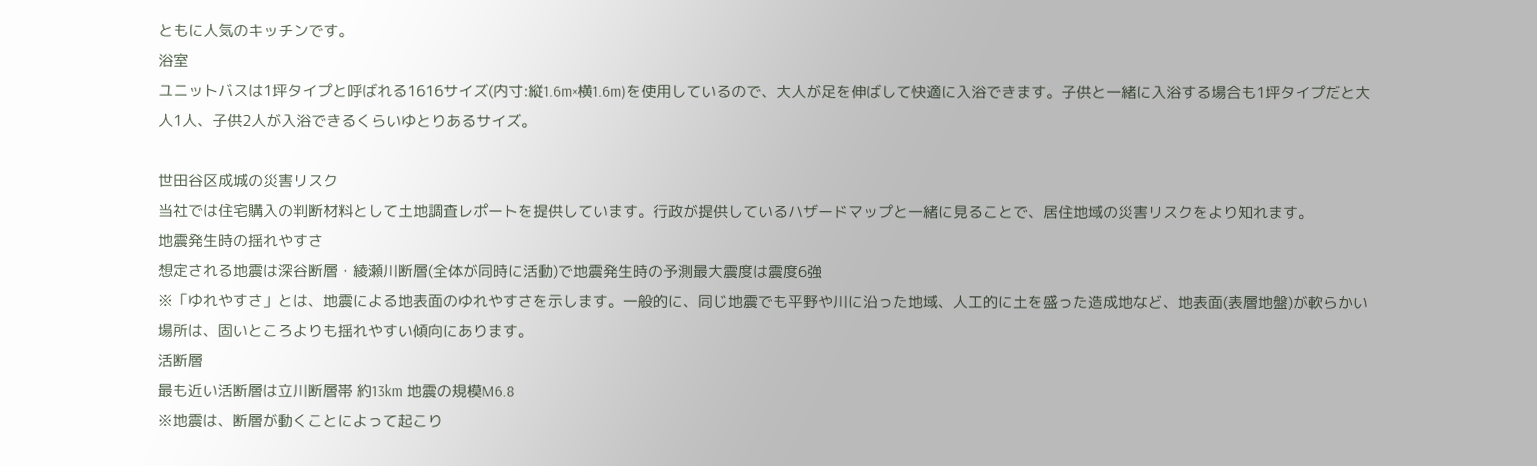ともに人気のキッチンです。
浴室
ユニットバスは1坪タイプと呼ばれる1616サイズ(内寸:縦1.6m×横1.6m)を使用しているので、大人が足を伸ばして快適に入浴できます。子供と一緒に入浴する場合も1坪タイプだと大人1人、子供2人が入浴できるくらいゆとりあるサイズ。

世田谷区成城の災害リスク
当社では住宅購入の判断材料として土地調査レポートを提供しています。行政が提供しているハザードマップと一緒に見ることで、居住地域の災害リスクをより知れます。
地震発生時の揺れやすさ
想定される地震は深谷断層・綾瀬川断層(全体が同時に活動)で地震発生時の予測最大震度は震度6強
※「ゆれやすさ」とは、地震による地表面のゆれやすさを示します。一般的に、同じ地震でも平野や川に沿った地域、人工的に土を盛った造成地など、地表面(表層地盤)が軟らかい場所は、固いところよりも揺れやすい傾向にあります。
活断層
最も近い活断層は立川断層帯 約13km 地震の規模M6.8
※地震は、断層が動くことによって起こり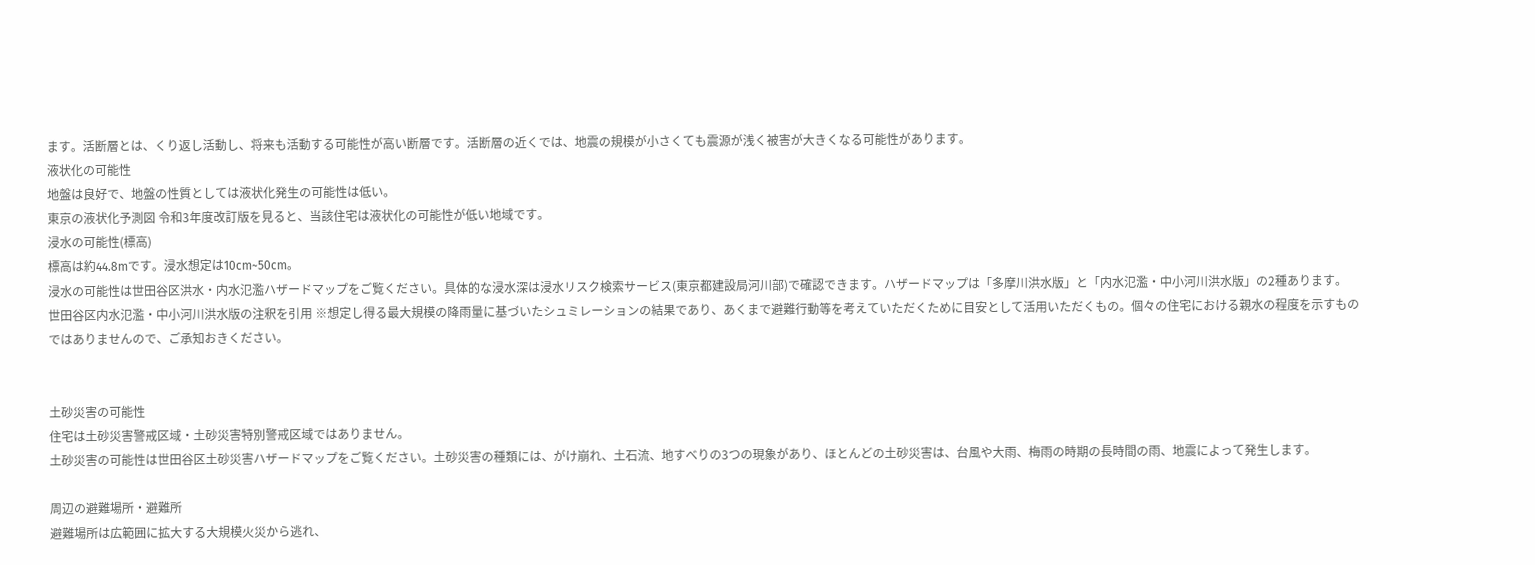ます。活断層とは、くり返し活動し、将来も活動する可能性が高い断層です。活断層の近くでは、地震の規模が小さくても震源が浅く被害が大きくなる可能性があります。
液状化の可能性
地盤は良好で、地盤の性質としては液状化発生の可能性は低い。
東京の液状化予測図 令和3年度改訂版を見ると、当該住宅は液状化の可能性が低い地域です。
浸水の可能性(標高)
標高は約44.8mです。浸水想定は10cm~50cm。
浸水の可能性は世田谷区洪水・内水氾濫ハザードマップをご覧ください。具体的な浸水深は浸水リスク検索サービス(東京都建設局河川部)で確認できます。ハザードマップは「多摩川洪水版」と「内水氾濫・中小河川洪水版」の2種あります。
世田谷区内水氾濫・中小河川洪水版の注釈を引用 ※想定し得る最大規模の降雨量に基づいたシュミレーションの結果であり、あくまで避難行動等を考えていただくために目安として活用いただくもの。個々の住宅における親水の程度を示すものではありませんので、ご承知おきください。


土砂災害の可能性
住宅は土砂災害警戒区域・土砂災害特別警戒区域ではありません。
土砂災害の可能性は世田谷区土砂災害ハザードマップをご覧ください。土砂災害の種類には、がけ崩れ、土石流、地すべりの3つの現象があり、ほとんどの土砂災害は、台風や大雨、梅雨の時期の長時間の雨、地震によって発生します。

周辺の避難場所・避難所
避難場所は広範囲に拡大する大規模火災から逃れ、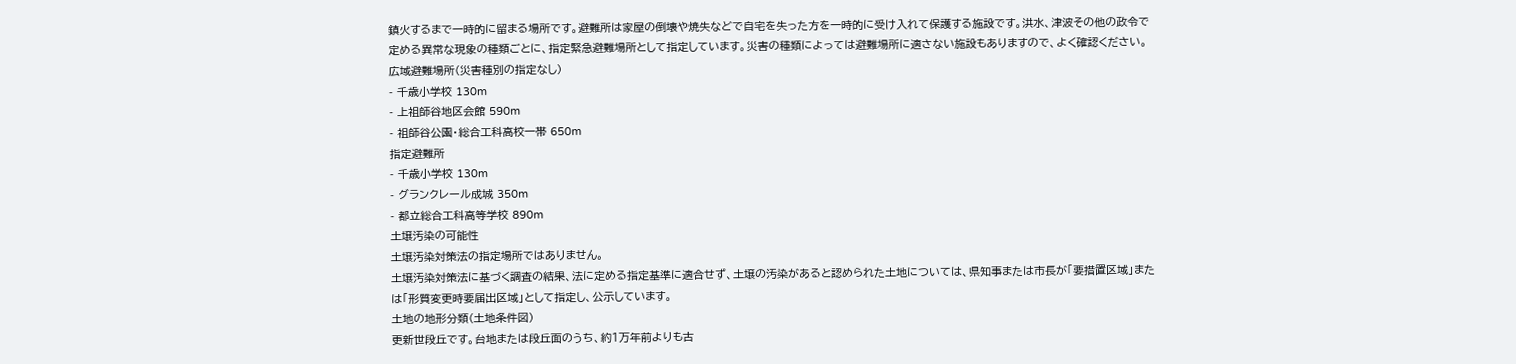鎮火するまで一時的に留まる場所です。避難所は家屋の倒壊や焼失などで自宅を失った方を一時的に受け入れて保護する施設です。洪水、津波その他の政令で定める異常な現象の種類ごとに、指定緊急避難場所として指定しています。災害の種類によっては避難場所に適さない施設もありますので、よく確認ください。
広域避難場所(災害種別の指定なし)
- 千歳小学校 130m
- 上祖師谷地区会館 590m
- 祖師谷公園・総合工科高校一帯 650m
指定避難所
- 千歳小学校 130m
- グランクレール成城 350m
- 都立総合工科高等学校 890m
土壌汚染の可能性
土壌汚染対策法の指定場所ではありません。
土壌汚染対策法に基づく調査の結果、法に定める指定基準に適合せず、土壌の汚染があると認められた土地については、県知事または市長が「要措置区域」または「形質変更時要届出区域」として指定し、公示しています。
土地の地形分類(土地条件図)
更新世段丘です。台地または段丘面のうち、約1万年前よりも古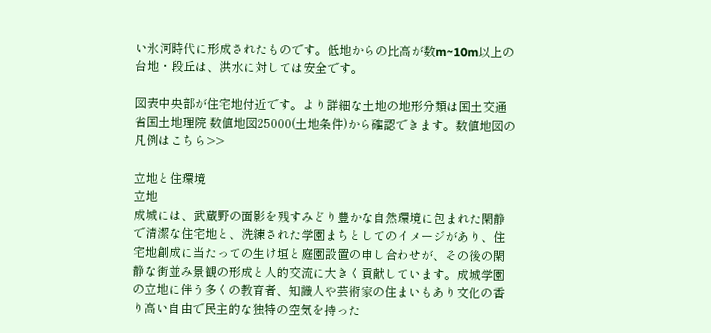い氷河時代に形成されたものです。低地からの比高が数m~10m以上の台地・段丘は、洪水に対しては安全です。

図表中央部が住宅地付近です。より詳細な土地の地形分類は国土交通省国土地理院 数値地図25000(土地条件)から確認できます。数値地図の凡例はこちら>>

立地と住環境
立地
成城には、武蔵野の面影を残すみどり豊かな自然環境に包まれた閑静で清潔な住宅地と、洗練された学園まちとしてのイメージがあり、住宅地創成に当たっての生け垣と庭園設置の申し合わせが、その後の閑静な街並み景観の形成と人的交流に大きく貢献しています。成城学園の立地に伴う多くの教育者、知識人や芸術家の住まいもあり文化の香り高い自由で民主的な独特の空気を持った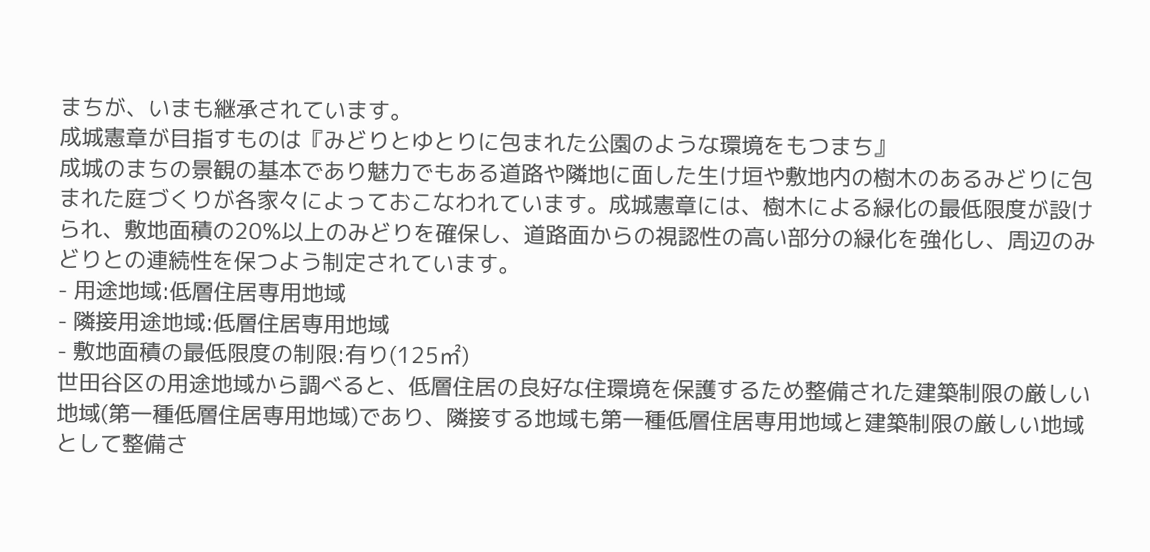まちが、いまも継承されています。
成城憲章が目指すものは『みどりとゆとりに包まれた公園のような環境をもつまち』
成城のまちの景観の基本であり魅力でもある道路や隣地に面した生け垣や敷地内の樹木のあるみどりに包まれた庭づくりが各家々によっておこなわれています。成城憲章には、樹木による緑化の最低限度が設けられ、敷地面積の20%以上のみどりを確保し、道路面からの視認性の高い部分の緑化を強化し、周辺のみどりとの連続性を保つよう制定されています。
- 用途地域:低層住居専用地域
- 隣接用途地域:低層住居専用地域
- 敷地面積の最低限度の制限:有り(125㎡)
世田谷区の用途地域から調べると、低層住居の良好な住環境を保護するため整備された建築制限の厳しい地域(第一種低層住居専用地域)であり、隣接する地域も第一種低層住居専用地域と建築制限の厳しい地域として整備さ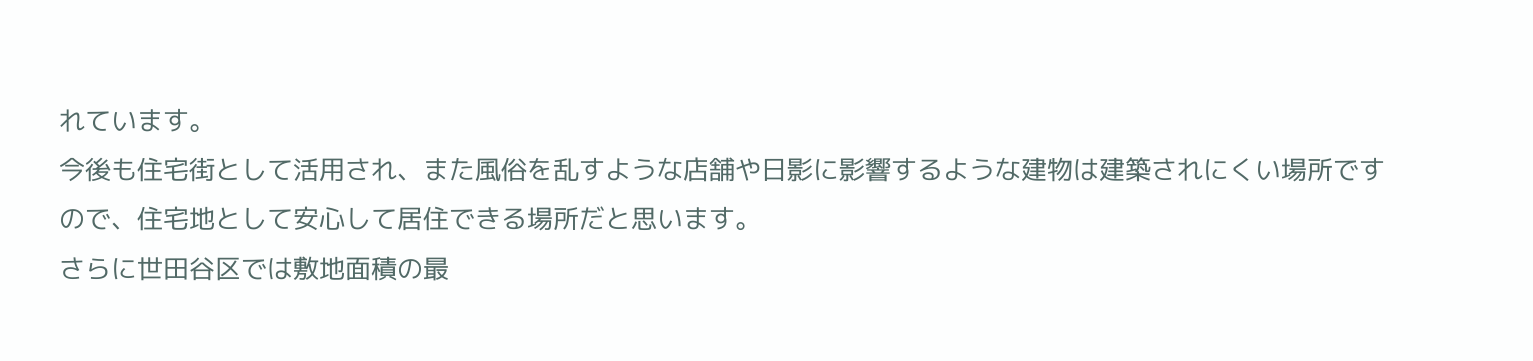れています。
今後も住宅街として活用され、また風俗を乱すような店舗や日影に影響するような建物は建築されにくい場所ですので、住宅地として安心して居住できる場所だと思います。
さらに世田谷区では敷地面積の最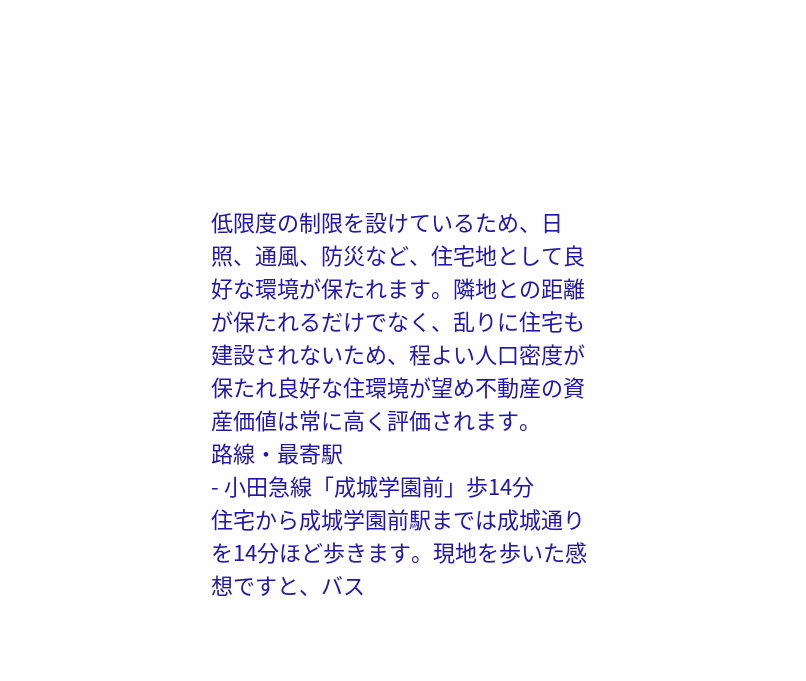低限度の制限を設けているため、日照、通風、防災など、住宅地として良好な環境が保たれます。隣地との距離が保たれるだけでなく、乱りに住宅も建設されないため、程よい人口密度が保たれ良好な住環境が望め不動産の資産価値は常に高く評価されます。
路線・最寄駅
- 小田急線「成城学園前」歩14分
住宅から成城学園前駅までは成城通りを14分ほど歩きます。現地を歩いた感想ですと、バス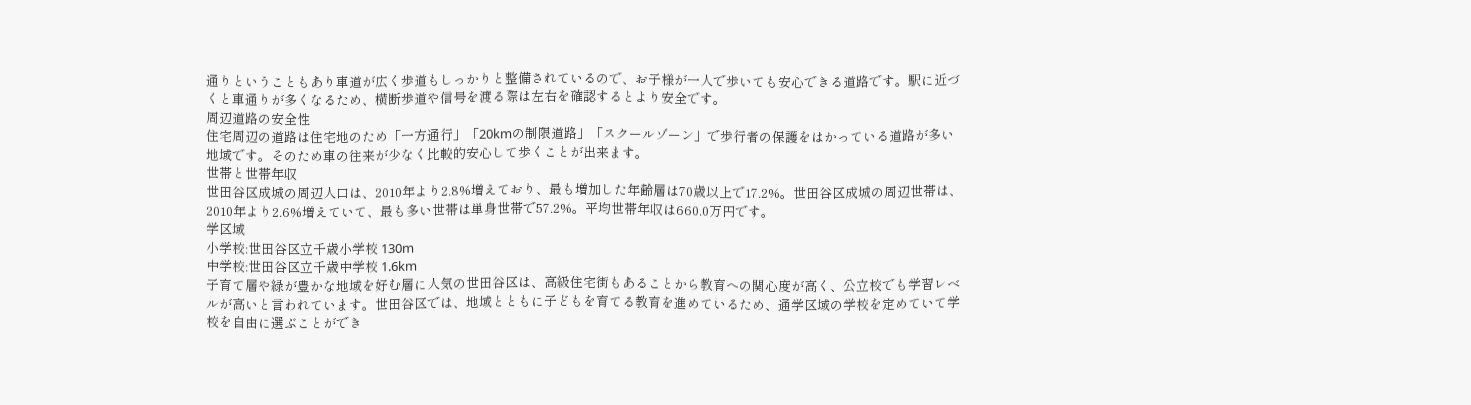通りということもあり車道が広く歩道もしっかりと整備されているので、お子様が一人で歩いても安心できる道路です。駅に近づくと車通りが多くなるため、横断歩道や信号を渡る際は左右を確認するとより安全です。
周辺道路の安全性
住宅周辺の道路は住宅地のため「一方通行」「20kmの制限道路」「スクールゾーン」で歩行者の保護をはかっている道路が多い地域です。そのため車の往来が少なく比較的安心して歩くことが出来ます。
世帯と世帯年収
世田谷区成城の周辺人口は、2010年より2.8%増えており、最も増加した年齢層は70歳以上で17.2%。世田谷区成城の周辺世帯は、2010年より2.6%増えていて、最も多い世帯は単身世帯で57.2%。平均世帯年収は660.0万円です。
学区域
小学校:世田谷区立千歳小学校 130m
中学校:世田谷区立千歳中学校 1.6km
子育て層や緑が豊かな地域を好む層に人気の世田谷区は、高級住宅街もあることから教育への関心度が高く、公立校でも学習レベルが高いと言われています。世田谷区では、地域とともに子どもを育てる教育を進めているため、通学区域の学校を定めていて学校を自由に選ぶことができ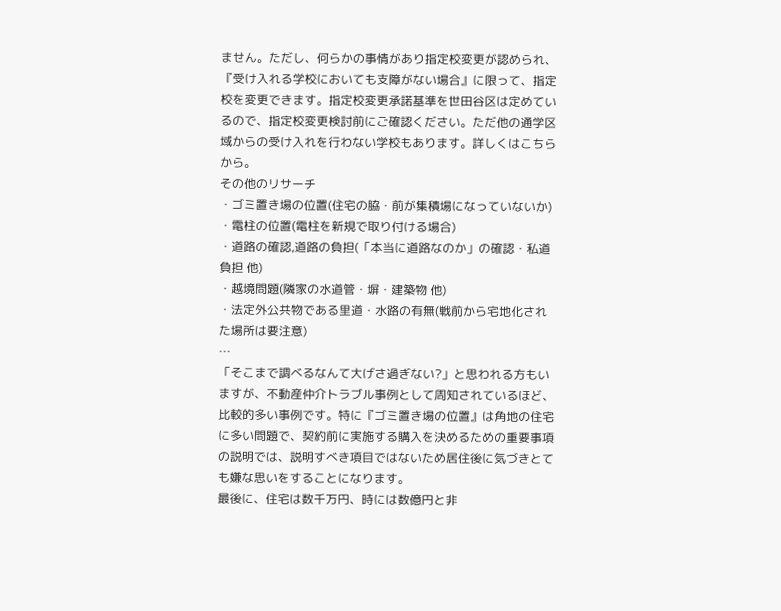ません。ただし、何らかの事情があり指定校変更が認められ、『受け入れる学校においても支障がない場合』に限って、指定校を変更できます。指定校変更承諾基準を世田谷区は定めているので、指定校変更検討前にご確認ください。ただ他の通学区域からの受け入れを行わない学校もあります。詳しくはこちらから。
その他のリサーチ
・ゴミ置き場の位置(住宅の脇・前が集積場になっていないか)
・電柱の位置(電柱を新規で取り付ける場合)
・道路の確認,道路の負担(「本当に道路なのか」の確認・私道負担 他)
・越境問題(隣家の水道管・塀・建築物 他)
・法定外公共物である里道・水路の有無(戦前から宅地化された場所は要注意)
…
「そこまで調べるなんて大げさ過ぎない?」と思われる方もいますが、不動産仲介トラブル事例として周知されているほど、比較的多い事例です。特に『ゴミ置き場の位置』は角地の住宅に多い問題で、契約前に実施する購入を決めるための重要事項の説明では、説明すべき項目ではないため居住後に気づきとても嫌な思いをすることになります。
最後に、住宅は数千万円、時には数億円と非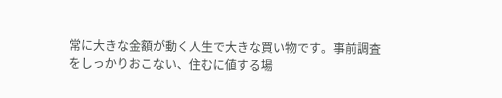常に大きな金額が動く人生で大きな買い物です。事前調査をしっかりおこない、住むに値する場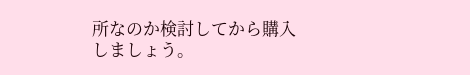所なのか検討してから購入しましょう。